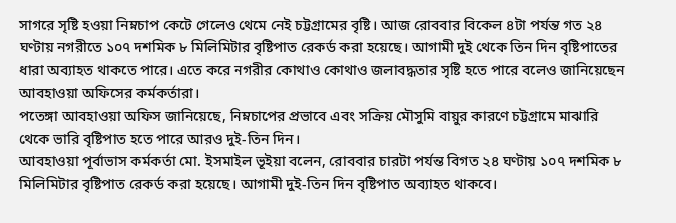সাগরে সৃষ্টি হওয়া নিম্নচাপ কেটে গেলেও থেমে নেই চট্টগ্রামের বৃষ্টি। আজ রোববার বিকেল ৪টা পর্যন্ত গত ২৪ ঘণ্টায় নগরীতে ১০৭ দশমিক ৮ মিলিমিটার বৃষ্টিপাত রেকর্ড করা হয়েছে। আগামী দুই থেকে তিন দিন বৃষ্টিপাতের ধারা অব্যাহত থাকতে পারে। এতে করে নগরীর কোথাও কোথাও জলাবদ্ধতার সৃষ্টি হতে পারে বলেও জানিয়েছেন আবহাওয়া অফিসের কর্মকর্তারা।
পতেঙ্গা আবহাওয়া অফিস জানিয়েছে, নিম্নচাপের প্রভাবে এবং সক্রিয় মৌসুমি বায়ুর কারণে চট্টগ্রামে মাঝারি থেকে ভারি বৃষ্টিপাত হতে পারে আরও দুই-তিন দিন।
আবহাওয়া পূর্বাভাস কর্মকর্তা মো. ইসমাইল ভূইয়া বলেন, রোববার চারটা পর্যন্ত বিগত ২৪ ঘণ্টায় ১০৭ দশমিক ৮ মিলিমিটার বৃষ্টিপাত রেকর্ড করা হয়েছে। আগামী দুই-তিন দিন বৃষ্টিপাত অব্যাহত থাকবে।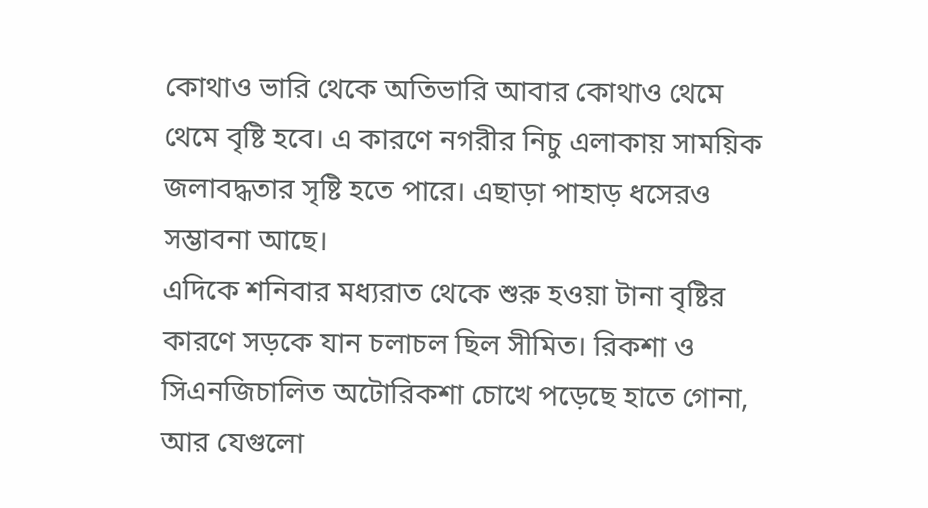কোথাও ভারি থেকে অতিভারি আবার কোথাও থেমে থেমে বৃষ্টি হবে। এ কারণে নগরীর নিচু এলাকায় সাময়িক জলাবদ্ধতার সৃষ্টি হতে পারে। এছাড়া পাহাড় ধসেরও সম্ভাবনা আছে।
এদিকে শনিবার মধ্যরাত থেকে শুরু হওয়া টানা বৃষ্টির কারণে সড়কে যান চলাচল ছিল সীমিত। রিকশা ও সিএনজিচালিত অটোরিকশা চোখে পড়েছে হাতে গোনা, আর যেগুলো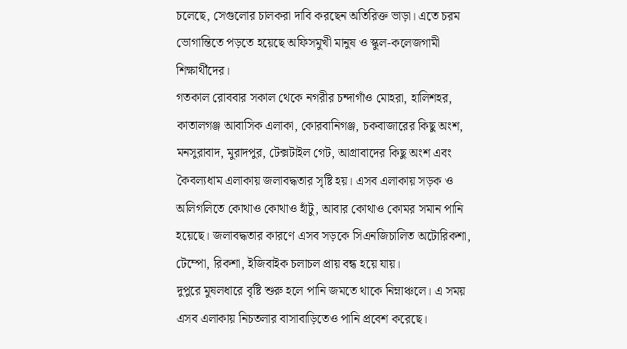চলেছে, সেগুলোর চালকরা দাবি করছেন অতিরিক্ত ভাড়া। এতে চরম ভোগান্তিতে পড়তে হয়েছে অফিসমুখী মানুষ ও স্কুল-কলেজগামী শিক্ষার্থীদের।
গতকাল রোববার সকাল থেকে নগরীর চন্দাগাঁও মোহরা, হালিশহর, কাতালগঞ্জ আবাসিক এলাকা, কোরবানিগঞ্জ, চকবাজারের কিছু অংশ, মনসুরাবাদ, মুরাদপুর, টেক্সটাইল গেট, আগ্রাবাদের কিছু অংশ এবং কৈবল্যধাম এলাকায় জলাবদ্ধতার সৃষ্টি হয়। এসব এলাকায় সড়ক ও অলিগলিতে কোথাও কোথাও হাঁটু, আবার কোথাও কোমর সমান পানি হয়েছে। জলাবদ্ধতার কারণে এসব সড়কে সিএনজিচালিত অটোরিকশা, টেম্পো, রিকশা, ইজিবাইক চলাচল প্রায় বন্ধ হয়ে যায়।
দুপুরে মুষলধারে বৃষ্টি শুরু হলে পানি জমতে থাকে নিম্নাঞ্চলে। এ সময় এসব এলাকায় নিচতলার বাসাবাড়িতেও পানি প্রবেশ করেছে।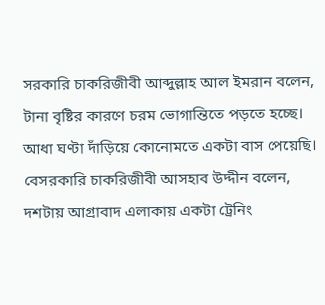সরকারি চাকরিজীবী আব্দুল্লাহ আল ইমরান বলেন, টানা বৃষ্টির কারণে চরম ভোগান্তিতে পড়তে হচ্ছে। আধা ঘণ্টা দাঁড়িয়ে কোনোমতে একটা বাস পেয়েছি।
বেসরকারি চাকরিজীবী আসহাব উদ্দীন বলেন, দশটায় আগ্রাবাদ এলাকায় একটা ট্রেনিং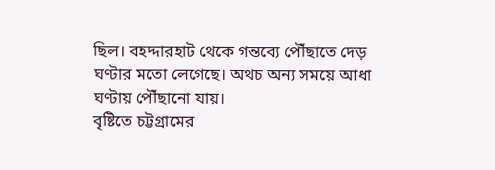ছিল। বহদ্দারহাট থেকে গন্তব্যে পৌঁছাতে দেড় ঘণ্টার মতো লেগেছে। অথচ অন্য সময়ে আধা ঘণ্টায় পৌঁছানো যায়।
বৃষ্টিতে চট্টগ্রামের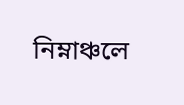নিম্নাঞ্চলে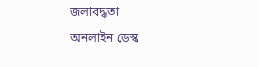জলাবদ্ধতা
অনলাইন ডেস্ক